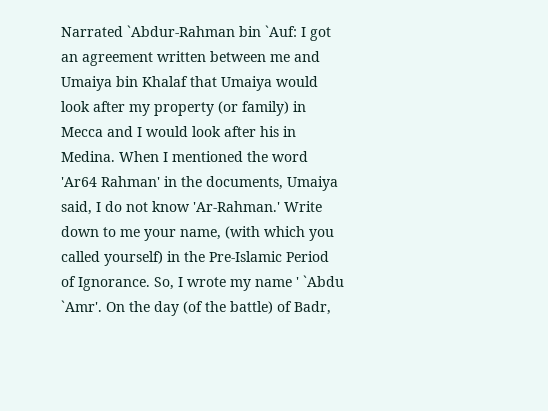Narrated `Abdur-Rahman bin `Auf: I got an agreement written between me and Umaiya bin Khalaf that Umaiya would look after my property (or family) in Mecca and I would look after his in Medina. When I mentioned the word 'Ar64 Rahman' in the documents, Umaiya said, I do not know 'Ar-Rahman.' Write down to me your name, (with which you called yourself) in the Pre-Islamic Period of Ignorance. So, I wrote my name ' `Abdu `Amr'. On the day (of the battle) of Badr,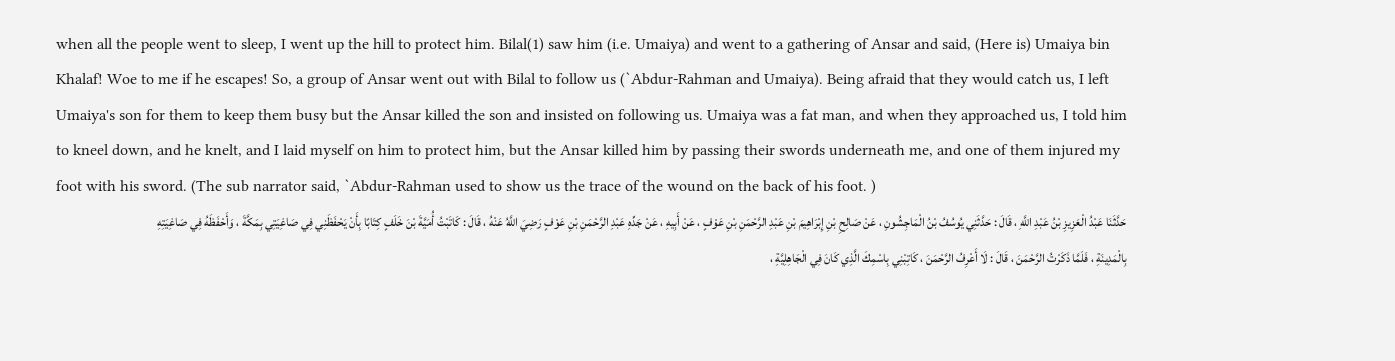when all the people went to sleep, I went up the hill to protect him. Bilal(1) saw him (i.e. Umaiya) and went to a gathering of Ansar and said, (Here is) Umaiya bin Khalaf! Woe to me if he escapes! So, a group of Ansar went out with Bilal to follow us (`Abdur-Rahman and Umaiya). Being afraid that they would catch us, I left Umaiya's son for them to keep them busy but the Ansar killed the son and insisted on following us. Umaiya was a fat man, and when they approached us, I told him to kneel down, and he knelt, and I laid myself on him to protect him, but the Ansar killed him by passing their swords underneath me, and one of them injured my foot with his sword. (The sub narrator said, `Abdur-Rahman used to show us the trace of the wound on the back of his foot. )
حَدَّثَنَا عَبْدُ الْعَزِيزِ بْنُ عَبْدِ اللَّهِ ، قَالَ : حَدَّثَنِي يُوسُفُ بْنُ الْمَاجِشُونِ ، عَنْ صَالِحِ بْنِ إِبْرَاهِيمَ بْنِ عَبْدِ الرَّحْمَنِ بْنِ عَوْفٍ ، عَنْ أَبِيهِ ، عَنْ جَدِّهِ عَبْدِ الرَّحْمَنِ بْنِ عَوْفٍ رَضِيَ اللَّهُ عَنْهُ ، قَالَ : كَاتَبْتُ أُمَيَّةَ بْنَ خَلَفٍ كِتَابًا بِأَنْ يَحْفَظَنِي فِي صَاغِيَتِي بِمَكَّةَ ، وَأَحْفَظَهُ فِي صَاغِيَتِهِ بِالْمَدِينَةِ ، فَلَمَّا ذَكَرْتُ الرَّحْمَنَ ، قَالَ : لَا أَعْرِفُ الرَّحْمَنَ ، كَاتِبْنِي بِاسْمِكَ الَّذِي كَانَ فِي الْجَاهِلِيَّةِ ،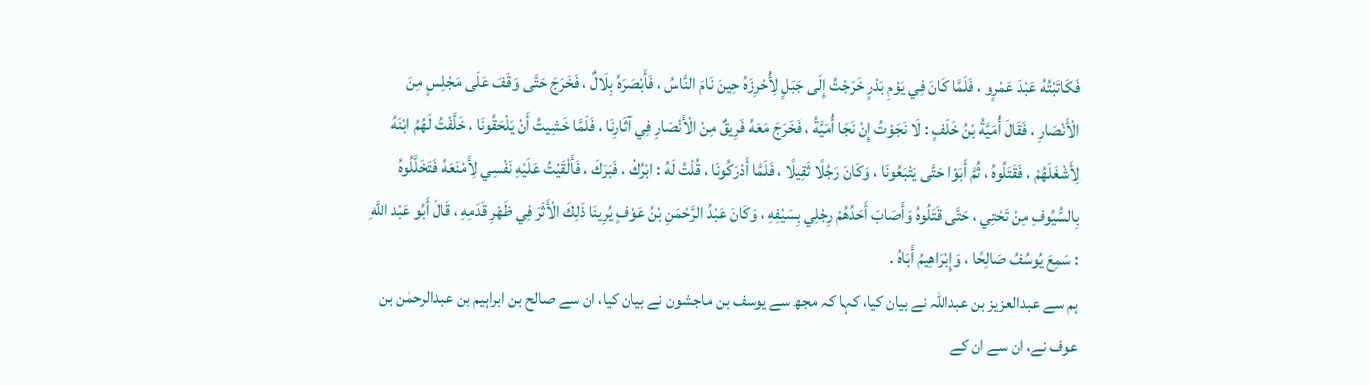فَكَاتَبْتُهُ عَبْدَ عَمْرٍو ، فَلَمَّا كَانَ فِي يَوْمِ بَدْرٍ خَرَجْتُ إِلَى جَبَلٍ لِأُحْرِزَهُ حِينَ نَامَ النَّاسُ ، فَأَبْصَرَهُ بِلَالٌ ، فَخَرَجَ حَتَّى وَقَفَ عَلَى مَجْلِسٍ مِنَ الْأَنْصَارِ ، فَقَالَ أُمَيَّةُ بْنُ خَلَفٍ : لَا نَجَوْتُ إِنْ نَجَا أُمَيَّةُ ، فَخَرَجَ مَعَهُ فَرِيقٌ مِنْ الْأَنْصَارِ فِي آثَارِنَا ، فَلَمَّا خَشِيتُ أَنْ يَلْحَقُونَا ، خَلَّفْتُ لَهُمُ ابْنَهُ لِأَشْغَلَهُمْ ، فَقَتَلُوهُ ، ثُمَّ أَبَوْا حَتَّى يَتْبَعُونَا ، وَكَانَ رَجُلًا ثَقِيلًا ، فَلَمَّا أَدْرَكُونَا ، قُلْتُ لَهُ : ابْرُكْ ، فَبَرَكَ ، فَأَلْقَيْتُ عَلَيْهِ نَفْسِي لِأَمْنَعَهُ فَتَخَلَّلُوهُ بِالسُّيُوفِ مِنْ تَحْتِي ، حَتَّى قَتَلُوهُ وَأَصَابَ أَحَدُهُمْ رِجْلِي بِسَيْفِهِ ، وَكَانَ عَبْدُ الرَّحْمَنِ بْنُ عَوْفٍ يُرِينَا ذَلِكَ الْأَثَرَ فِي ظَهْرِ قَدَمِهِ ، قَالَ أَبُو عَبْد اللَّهِ : سَمِعَ يُوسُفُ صَالِحًا ، وَإِبْرَاهِيمُ أَبَاهُ .
ہم سے عبدالعزیز بن عبداللہ نے بیان کیا، کہا کہ مجھ سے یوسف بن ماجشون نے بیان کیا، ان سے صالح بن ابراہیم بن عبدالرحمٰن بن عوف نے، ان سے ان کے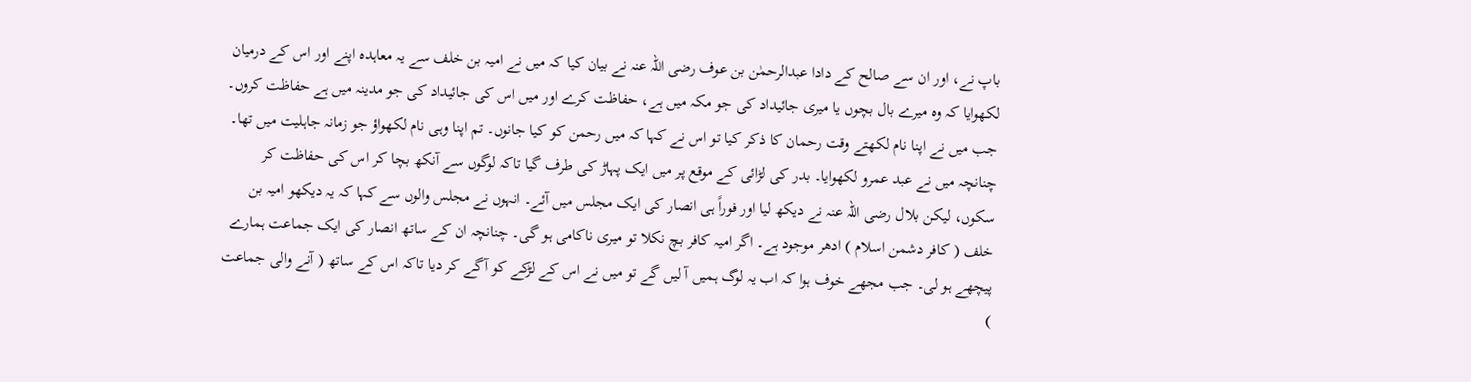باپ نے، اور ان سے صالح کے دادا عبدالرحمٰن بن عوف رضی اللہ عنہ نے بیان کیا کہ میں نے امیہ بن خلف سے یہ معاہدہ اپنے اور اس کے درمیان لکھوایا کہ وہ میرے بال بچوں یا میری جائیداد کی جو مکہ میں ہے، حفاظت کرے اور میں اس کی جائیداد کی جو مدینہ میں ہے حفاظت کروں۔ جب میں نے اپنا نام لکھتے وقت رحمان کا ذکر کیا تو اس نے کہا کہ میں رحمن کو کیا جانوں۔ تم اپنا وہی نام لکھواؤ جو زمانہ جاہلیت میں تھا۔ چنانچہ میں نے عبد عمرو لکھوایا۔ بدر کی لڑائی کے موقع پر میں ایک پہاڑ کی طرف گیا تاکہ لوگوں سے آنکھ بچا کر اس کی حفاظت کر سکوں، لیکن بلال رضی اللہ عنہ نے دیکھ لیا اور فوراً ہی انصار کی ایک مجلس میں آئے۔ انہوں نے مجلس والوں سے کہا کہ یہ دیکھو امیہ بن خلف ( کافر دشمن اسلام ) ادھر موجود ہے۔ اگر امیہ کافر بچ نکلا تو میری ناکامی ہو گی۔ چنانچہ ان کے ساتھ انصار کی ایک جماعت ہمارے پیچھے ہو لی۔ جب مجھے خوف ہوا کہ اب یہ لوگ ہمیں آ لیں گے تو میں نے اس کے لڑکے کو آگے کر دیا تاکہ اس کے ساتھ ( آنے والی جماعت )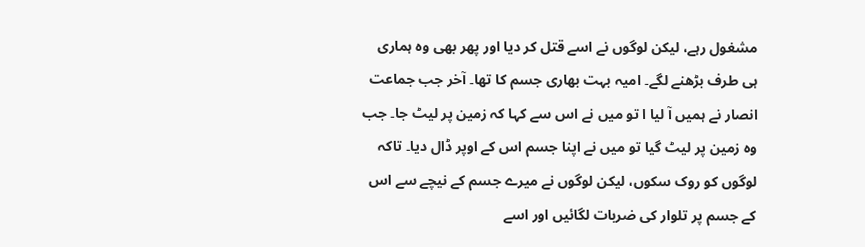مشغول رہے، لیکن لوگوں نے اسے قتل کر دیا اور پھر بھی وہ ہماری ہی طرف بڑھنے لگے۔ امیہ بہت بھاری جسم کا تھا۔ آخر جب جماعت انصار نے ہمیں آ لیا ا تو میں نے اس سے کہا کہ زمین پر لیٹ جا۔ جب وہ زمین پر لیٹ گیا تو میں نے اپنا جسم اس کے اوپر ڈال دیا۔ تاکہ لوگوں کو روک سکوں، لیکن لوگوں نے میرے جسم کے نیچے سے اس کے جسم پر تلوار کی ضربات لگائیں اور اسے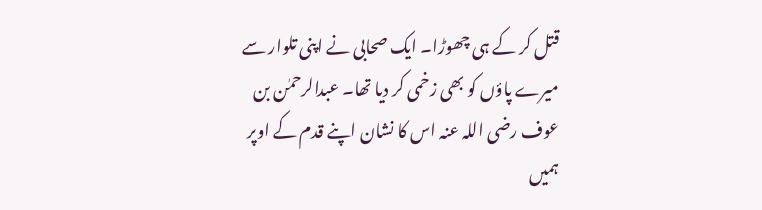قتل کر کے ہی چھوڑا۔ ایک صحابی نے اپنی تلوار سے میرے پاؤں کو بھی زخمی کر دیا تھا۔ عبدالرحمٰن بن عوف رضی اللہ عنہ اس کا نشان اپنے قدم کے اوپر ہمیں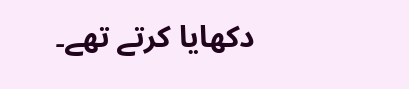دکھایا کرتے تھے۔